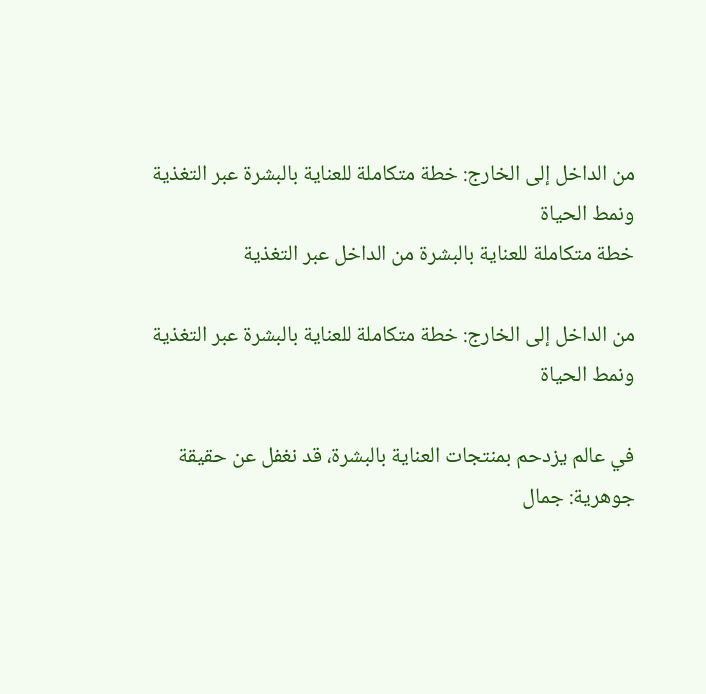من الداخل إلى الخارج: خطة متكاملة للعناية بالبشرة عبر التغذية ونمط الحياة
خطة متكاملة للعناية بالبشرة من الداخل عبر التغذية

من الداخل إلى الخارج: خطة متكاملة للعناية بالبشرة عبر التغذية ونمط الحياة

في عالم يزدحم بمنتجات العناية بالبشرة، قد نغفل عن حقيقة جوهرية: جمال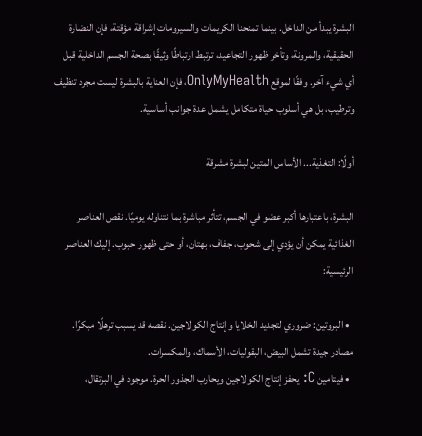البشرة يبدأ من الداخل. بينما تمنحنا الكريمات والسيرومات إشراقة مؤقتة، فإن النضارة الحقيقية، والمرونة، وتأخر ظهور التجاعيد، ترتبط ارتباطًا وثيقًا بصحة الجسم الداخلية قبل أي شيء آخر. وفقًا لموقع OnlyMyHealth، فإن العناية بالبشرة ليست مجرد تنظيف وترطيب، بل هي أسلوب حياة متكامل يشمل عدة جوانب أساسية.

أولًا: التغذية... الأساس المتين لبشرة مشرقة

البشرة، باعتبارها أكبر عضو في الجسم، تتأثر مباشرة بما نتناوله يوميًا. نقص العناصر الغذائية يمكن أن يؤدي إلى شحوب، جفاف، بهتان، أو حتى ظهور حبوب. إليك العناصر الرئيسية:

  • البروتين: ضروري لتجديد الخلايا وإنتاج الكولاجين. نقصه قد يسبب ترهلًا مبكرًا. مصادر جيدة تشمل البيض، البقوليات، الأسماك، والمكسرات.
  • فيتامين C: يحفز إنتاج الكولاجين ويحارب الجذور الحرة. موجود في البرتقال،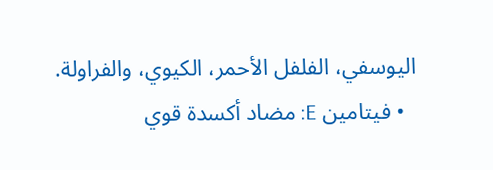اليوسفي، الفلفل الأحمر، الكيوي، والفراولة.
  • فيتامين E: مضاد أكسدة قوي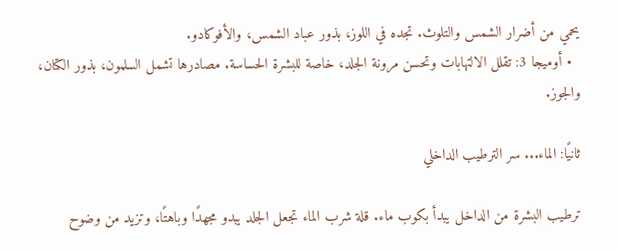يحمي من أضرار الشمس والتلوث. تجده في اللوز، بذور عباد الشمس، والأفوكادو.
  • أوميجا 3: تقلل الالتهابات وتحسن مرونة الجلد، خاصة للبشرة الحساسة. مصادرها تشمل السلمون، بذور الكتان، والجوز.

ثانيًا: الماء... سر الترطيب الداخلي

ترطيب البشرة من الداخل يبدأ بكوب ماء. قلة شرب الماء تجعل الجلد يبدو مجهدًا وباهتًا، وتزيد من وضوح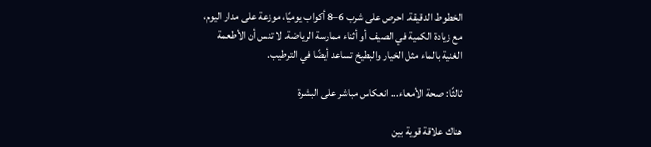الخطوط الدقيقة. احرص على شرب 6–8 أكواب يوميًا، موزعة على مدار اليوم، مع زيادة الكمية في الصيف أو أثناء ممارسة الرياضة. لا تنس أن الأطعمة الغنية بالماء مثل الخيار والبطيخ تساعد أيضًا في الترطيب.

ثالثًا: صحة الأمعاء... انعكاس مباشر على البشرة

هناك علاقة قوية بين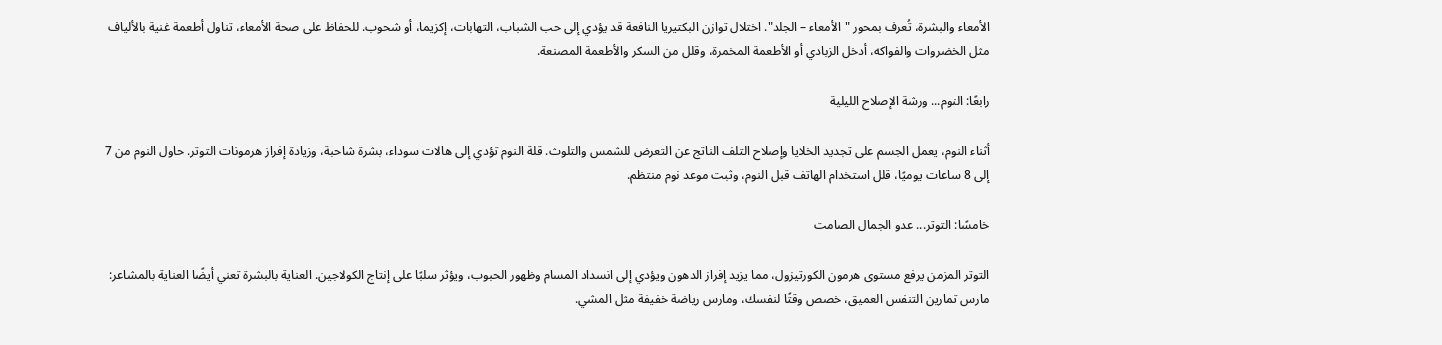الأمعاء والبشرة، تُعرف بمحور "الأمعاء – الجلد". اختلال توازن البكتيريا النافعة قد يؤدي إلى حب الشباب، التهابات، إكزيما، أو شحوب. للحفاظ على صحة الأمعاء، تناول أطعمة غنية بالألياف مثل الخضروات والفواكه، أدخل الزبادي أو الأطعمة المخمرة، وقلل من السكر والأطعمة المصنعة.

رابعًا: النوم... ورشة الإصلاح الليلية

أثناء النوم، يعمل الجسم على تجديد الخلايا وإصلاح التلف الناتج عن التعرض للشمس والتلوث. قلة النوم تؤدي إلى هالات سوداء، بشرة شاحبة، وزيادة إفراز هرمونات التوتر. حاول النوم من 7 إلى 8 ساعات يوميًا، قلل استخدام الهاتف قبل النوم، وثبت موعد نوم منتظم.

خامسًا: التوتر... عدو الجمال الصامت

التوتر المزمن يرفع مستوى هرمون الكورتيزول، مما يزيد إفراز الدهون ويؤدي إلى انسداد المسام وظهور الحبوب، ويؤثر سلبًا على إنتاج الكولاجين. العناية بالبشرة تعني أيضًا العناية بالمشاعر: مارس تمارين التنفس العميق، خصص وقتًا لنفسك، ومارس رياضة خفيفة مثل المشي.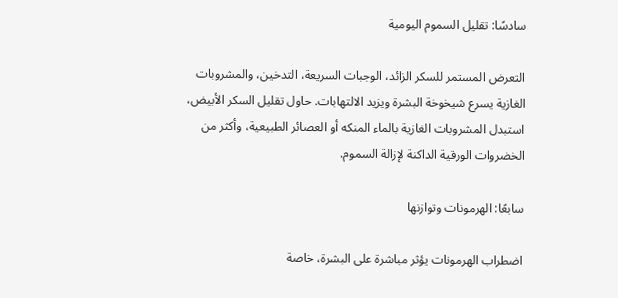سادسًا: تقليل السموم اليومية

التعرض المستمر للسكر الزائد، الوجبات السريعة، التدخين، والمشروبات الغازية يسرع شيخوخة البشرة ويزيد الالتهابات. حاول تقليل السكر الأبيض، استبدل المشروبات الغازية بالماء المنكه أو العصائر الطبيعية، وأكثر من الخضروات الورقية الداكنة لإزالة السموم.

سابعًا: الهرمونات وتوازنها

اضطراب الهرمونات يؤثر مباشرة على البشرة، خاصة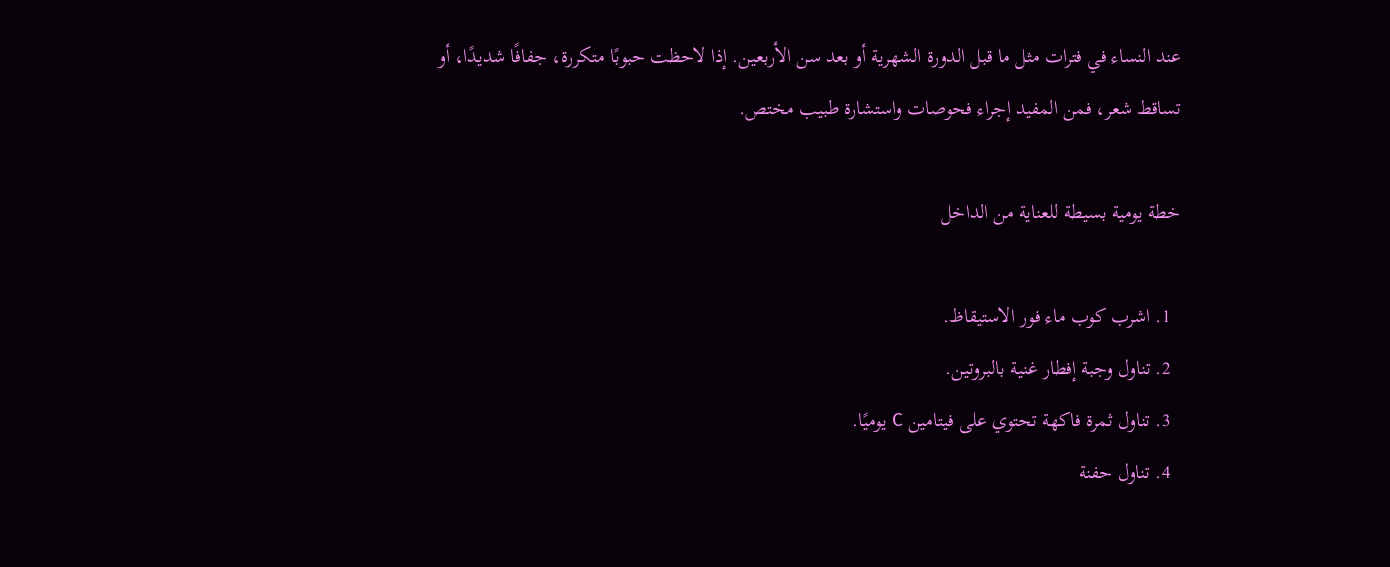عند النساء في فترات مثل ما قبل الدورة الشهرية أو بعد سن الأربعين. إذا لاحظت حبوبًا متكررة، جفافًا شديدًا، أو تساقط شعر، فمن المفيد إجراء فحوصات واستشارة طبيب مختص.

خطة يومية بسيطة للعناية من الداخل

  1. اشرب كوب ماء فور الاستيقاظ.
  2. تناول وجبة إفطار غنية بالبروتين.
  3. تناول ثمرة فاكهة تحتوي على فيتامين C يوميًا.
  4. تناول حفنة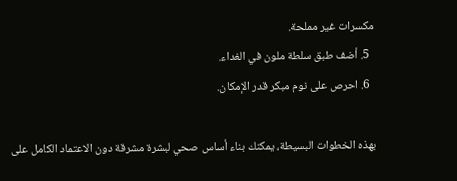مكسرات غير مملحة.
  5. أضف طبق سلطة ملون في الغداء.
  6. احرص على نوم مبكر قدر الإمكان.

بهذه الخطوات البسيطة، يمكنك بناء أساس صحي لبشرة مشرقة دون الاعتماد الكامل على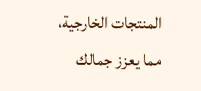المنتجات الخارجية، مما يعزز جمالك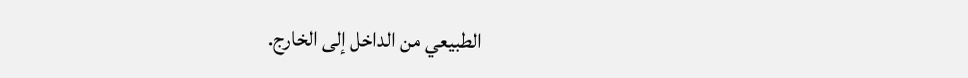الطبيعي من الداخل إلى الخارج.